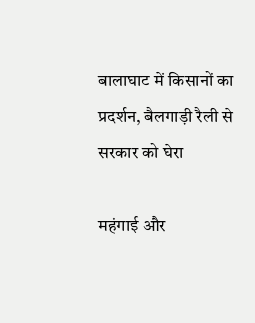बालाघाट में किसानों का प्रदर्शन, बैलगाड़ी रैली से सरकार को घेरा

महंगाई और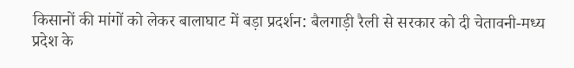किसानों की मांगों को लेकर बालाघाट में बड़ा प्रदर्शन: बैलगाड़ी रैली से सरकार को दी चेतावनी-मध्य प्रदेश के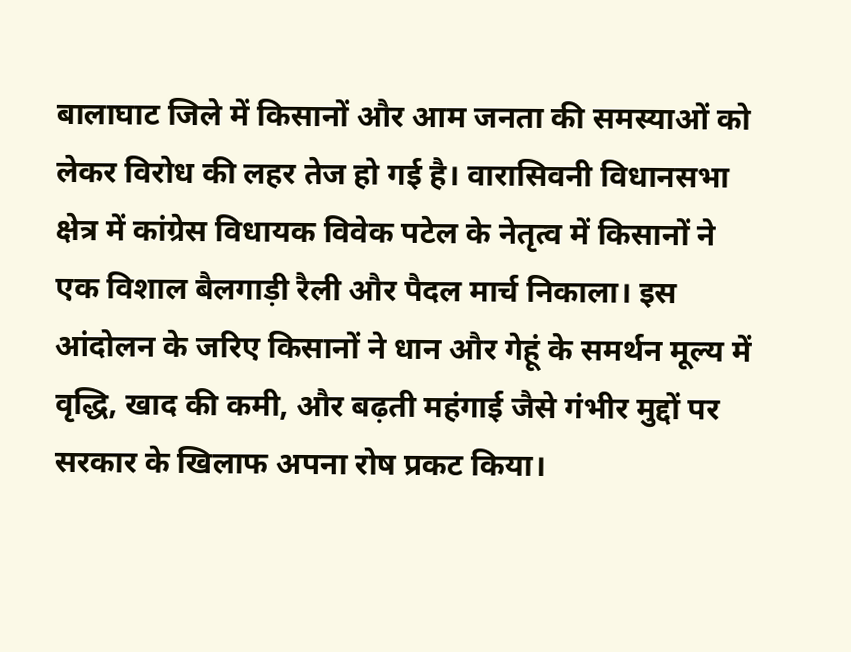बालाघाट जिले में किसानों और आम जनता की समस्याओं को लेकर विरोध की लहर तेज हो गई है। वारासिवनी विधानसभा क्षेत्र में कांग्रेस विधायक विवेक पटेल के नेतृत्व में किसानों ने एक विशाल बैलगाड़ी रैली और पैदल मार्च निकाला। इस आंदोलन के जरिए किसानों ने धान और गेहूं के समर्थन मूल्य में वृद्धि, खाद की कमी, और बढ़ती महंगाई जैसे गंभीर मुद्दों पर सरकार के खिलाफ अपना रोष प्रकट किया।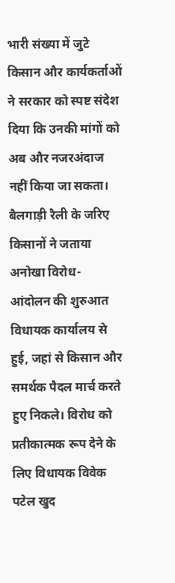भारी संख्या में जुटे किसान और कार्यकर्ताओं ने सरकार को स्पष्ट संदेश दिया कि उनकी मांगों को अब और नजरअंदाज नहीं किया जा सकता।
बैलगाड़ी रैली के जरिए किसानों ने जताया अनोखा विरोध-
आंदोलन की शुरुआत विधायक कार्यालय से हुई, जहां से किसान और समर्थक पैदल मार्च करते हुए निकले। विरोध को प्रतीकात्मक रूप देने के लिए विधायक विवेक पटेल खुद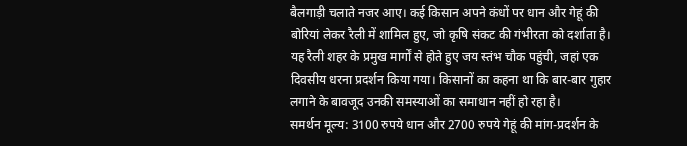बैलगाड़ी चलाते नजर आए। कई किसान अपने कंधों पर धान और गेहूं की बोरियां लेकर रैली में शामिल हुए, जो कृषि संकट की गंभीरता को दर्शाता है। यह रैली शहर के प्रमुख मार्गों से होते हुए जय स्तंभ चौक पहुंची, जहां एक दिवसीय धरना प्रदर्शन किया गया। किसानों का कहना था कि बार-बार गुहार लगाने के बावजूद उनकी समस्याओं का समाधान नहीं हो रहा है।
समर्थन मूल्य: 3100 रुपये धान और 2700 रुपये गेहूं की मांग-प्रदर्शन के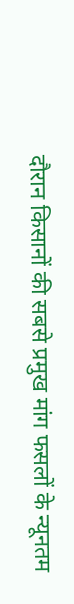दौरान किसानों की सबसे प्रमुख मांग फसलों के न्यूनतम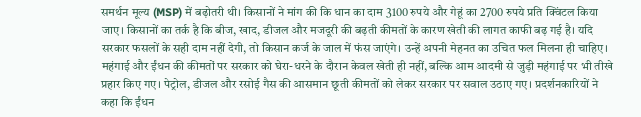समर्थन मूल्य (MSP) में बढ़ोतरी थी। किसानों ने मांग की कि धान का दाम 3100 रुपये और गेहूं का 2700 रुपये प्रति क्विंटल किया जाए। किसानों का तर्क है कि बीज, खाद, डीजल और मजदूरी की बढ़ती कीमतों के कारण खेती की लागत काफी बढ़ गई है। यदि सरकार फसलों के सही दाम नहीं देगी, तो किसान कर्ज के जाल में फंस जाएंगे। उन्हें अपनी मेहनत का उचित फल मिलना ही चाहिए।
महंगाई और ईंधन की कीमतों पर सरकार को घेरा-धरने के दौरान केवल खेती ही नहीं, बल्कि आम आदमी से जुड़ी महंगाई पर भी तीखे प्रहार किए गए। पेट्रोल, डीजल और रसोई गैस की आसमान छूती कीमतों को लेकर सरकार पर सवाल उठाए गए। प्रदर्शनकारियों ने कहा कि ईंधन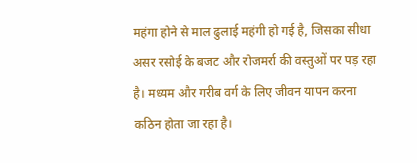महंगा होने से माल ढुलाई महंगी हो गई है, जिसका सीधा असर रसोई के बजट और रोजमर्रा की वस्तुओं पर पड़ रहा है। मध्यम और गरीब वर्ग के लिए जीवन यापन करना कठिन होता जा रहा है।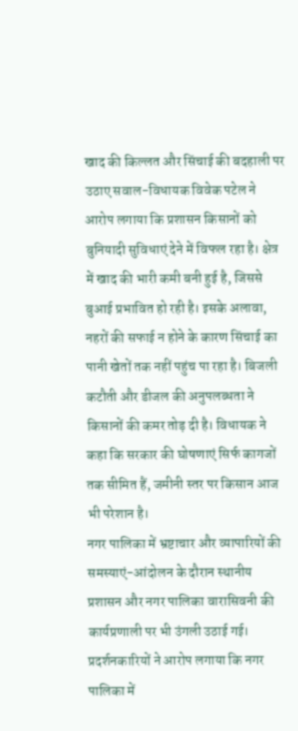खाद की किल्लत और सिंचाई की बदहाली पर उठाए सवाल-विधायक विवेक पटेल ने आरोप लगाया कि प्रशासन किसानों को बुनियादी सुविधाएं देने में विफल रहा है। क्षेत्र में खाद की भारी कमी बनी हुई है, जिससे बुआई प्रभावित हो रही है। इसके अलावा, नहरों की सफाई न होने के कारण सिंचाई का पानी खेतों तक नहीं पहुंच पा रहा है। बिजली कटौती और डीजल की अनुपलब्धता ने किसानों की कमर तोड़ दी है। विधायक ने कहा कि सरकार की घोषणाएं सिर्फ कागजों तक सीमित हैं, जमीनी स्तर पर किसान आज भी परेशान है।
नगर पालिका में भ्रष्टाचार और व्यापारियों की समस्याएं-आंदोलन के दौरान स्थानीय प्रशासन और नगर पालिका वारासिवनी की कार्यप्रणाली पर भी उंगली उठाई गई। प्रदर्शनकारियों ने आरोप लगाया कि नगर पालिका में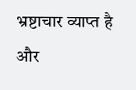भ्रष्टाचार व्याप्त है और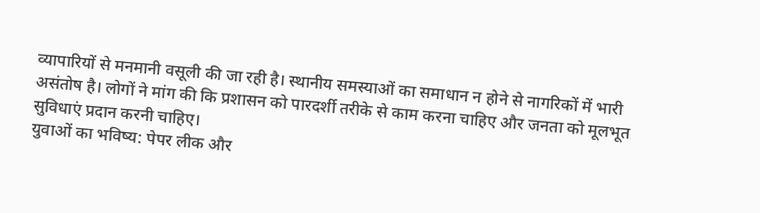व्यापारियों से मनमानी वसूली की जा रही है। स्थानीय समस्याओं का समाधान न होने से नागरिकों में भारी असंतोष है। लोगों ने मांग की कि प्रशासन को पारदर्शी तरीके से काम करना चाहिए और जनता को मूलभूत सुविधाएं प्रदान करनी चाहिए।
युवाओं का भविष्य: पेपर लीक और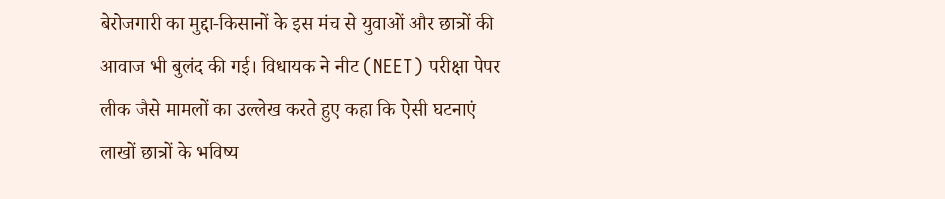बेरोजगारी का मुद्दा-किसानों के इस मंच से युवाओं और छात्रों की आवाज भी बुलंद की गई। विधायक ने नीट (NEET) परीक्षा पेपर लीक जैसे मामलों का उल्लेख करते हुए कहा कि ऐसी घटनाएं लाखों छात्रों के भविष्य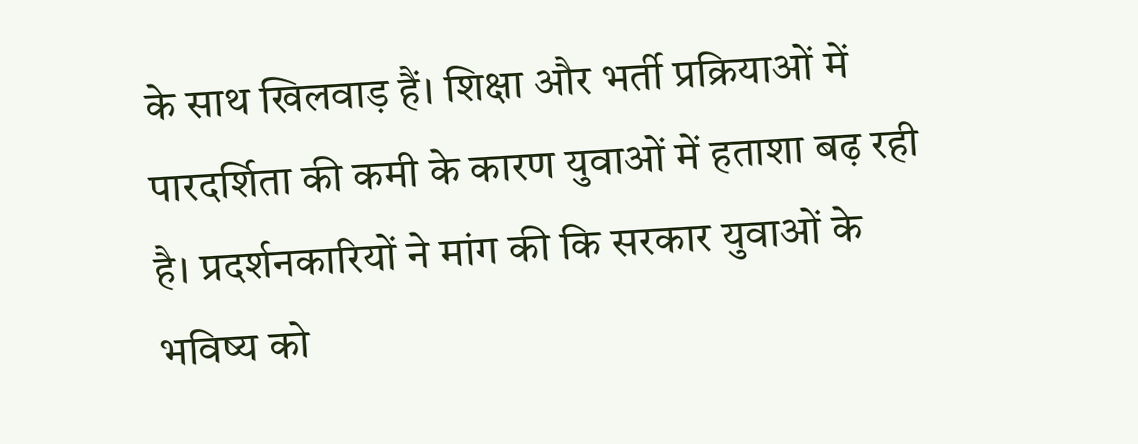के साथ खिलवाड़ हैं। शिक्षा और भर्ती प्रक्रियाओं में पारदर्शिता की कमी के कारण युवाओं में हताशा बढ़ रही है। प्रदर्शनकारियों ने मांग की कि सरकार युवाओं के भविष्य को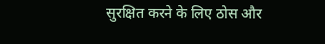सुरक्षित करने के लिए ठोस और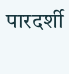पारदर्शी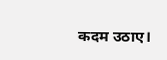कदम उठाए।